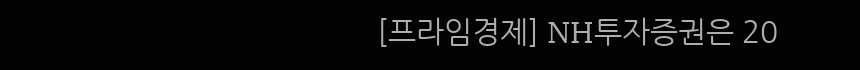[프라임경제] NH투자증권은 20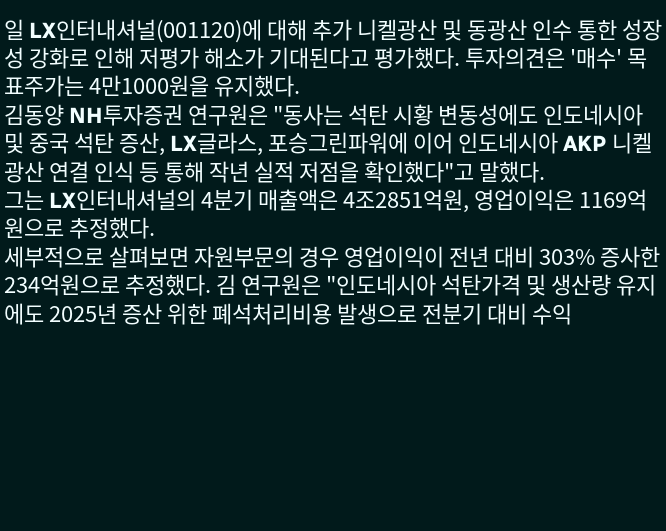일 LX인터내셔널(001120)에 대해 추가 니켈광산 및 동광산 인수 통한 성장성 강화로 인해 저평가 해소가 기대된다고 평가했다. 투자의견은 '매수' 목표주가는 4만1000원을 유지했다.
김동양 NH투자증권 연구원은 "동사는 석탄 시황 변동성에도 인도네시아 및 중국 석탄 증산, LX글라스, 포승그린파워에 이어 인도네시아 AKP 니켈광산 연결 인식 등 통해 작년 실적 저점을 확인했다"고 말했다.
그는 LX인터내셔널의 4분기 매출액은 4조2851억원, 영업이익은 1169억원으로 추정했다.
세부적으로 살펴보면 자원부문의 경우 영업이익이 전년 대비 303% 증사한 234억원으로 추정했다. 김 연구원은 "인도네시아 석탄가격 및 생산량 유지에도 2025년 증산 위한 폐석처리비용 발생으로 전분기 대비 수익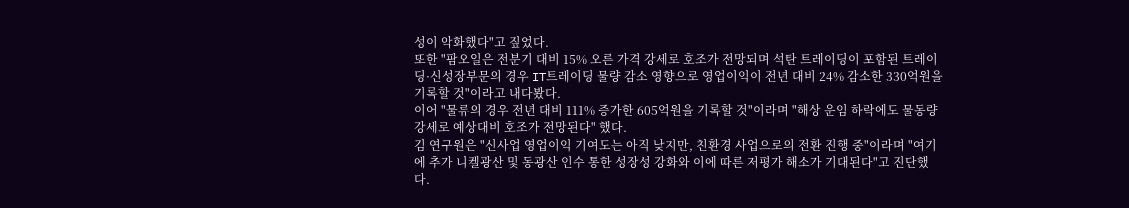성이 악화했다"고 짚었다.
또한 "팜오일은 전분기 대비 15% 오른 가격 강세로 호조가 전망되며 석탄 트레이딩이 포함된 트레이딩·신성장부문의 경우 IT트레이딩 물량 감소 영향으로 영업이익이 전년 대비 24% 감소한 330억원을 기록할 것"이라고 내다봤다.
이어 "물류의 경우 전년 대비 111% 증가한 605억원을 기록할 것"이라며 "해상 운임 하락에도 물동량 강세로 예상대비 호조가 전망된다" 했다.
김 연구원은 "신사업 영업이익 기여도는 아직 낮지만, 친환경 사업으로의 전환 진행 중"이라며 "여기에 추가 니켈광산 및 동광산 인수 통한 성장성 강화와 이에 따른 저평가 해소가 기대된다"고 진단했다.